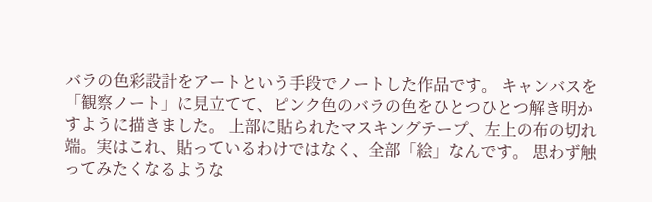バラの色彩設計をアートという手段でノートした作品です。 キャンバスを「観察ノート」に見立てて、ピンク色のバラの色をひとつひとつ解き明かすように描きました。 上部に貼られたマスキングテープ、左上の布の切れ端。実はこれ、貼っているわけではなく、全部「絵」なんです。 思わず触ってみたくなるような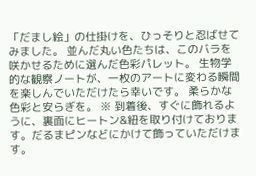「だまし絵」の仕掛けを、ひっそりと忍ばせてみました。 並んだ丸い色たちは、このバラを咲かせるために選んだ色彩パレット。 生物学的な観察ノートが、一枚のアートに変わる瞬間を楽しんでいただけたら幸いです。 柔らかな色彩と安らぎを。 ※ 到着後、すぐに飾れるように、裏面にヒートン&紐を取り付けております。だるまピンなどにかけて飾っていただけます。